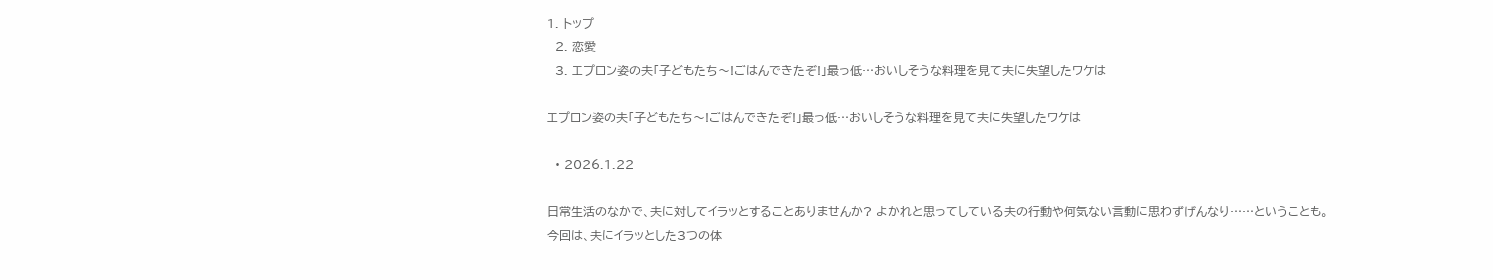1. トップ
  2. 恋愛
  3. エプロン姿の夫「子どもたち〜!ごはんできたぞ!」最っ低…おいしそうな料理を見て夫に失望したワケは

エプロン姿の夫「子どもたち〜!ごはんできたぞ!」最っ低…おいしそうな料理を見て夫に失望したワケは

  • 2026.1.22

日常生活のなかで、夫に対してイラッとすることありませんか? よかれと思ってしている夫の行動や何気ない言動に思わずげんなり……ということも。
今回は、夫にイラッとした3つの体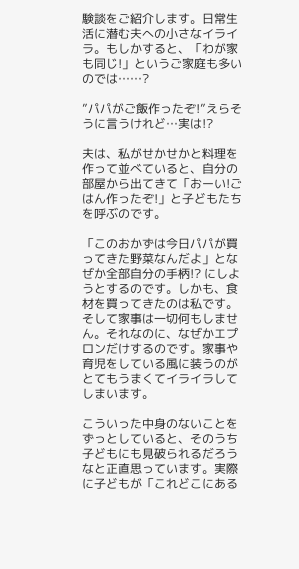験談をご紹介します。日常生活に潜む夫への小さなイライラ。もしかすると、「わが家も同じ!」というご家庭も多いのでは……?

”パパがご飯作ったぞ!”えらそうに言うけれど…実は!?

夫は、私がせかせかと料理を作って並べていると、自分の部屋から出てきて「おーい!ごはん作ったぞ!」と子どもたちを呼ぶのです。

「このおかずは今日パパが買ってきた野菜なんだよ」となぜか全部自分の手柄!? にしようとするのです。しかも、食材を買ってきたのは私です。そして家事は一切何もしません。それなのに、なぜかエプロンだけするのです。家事や育児をしている風に装うのがとてもうまくてイライラしてしまいます。

こういった中身のないことをずっとしていると、そのうち子どもにも見破られるだろうなと正直思っています。実際に子どもが「これどこにある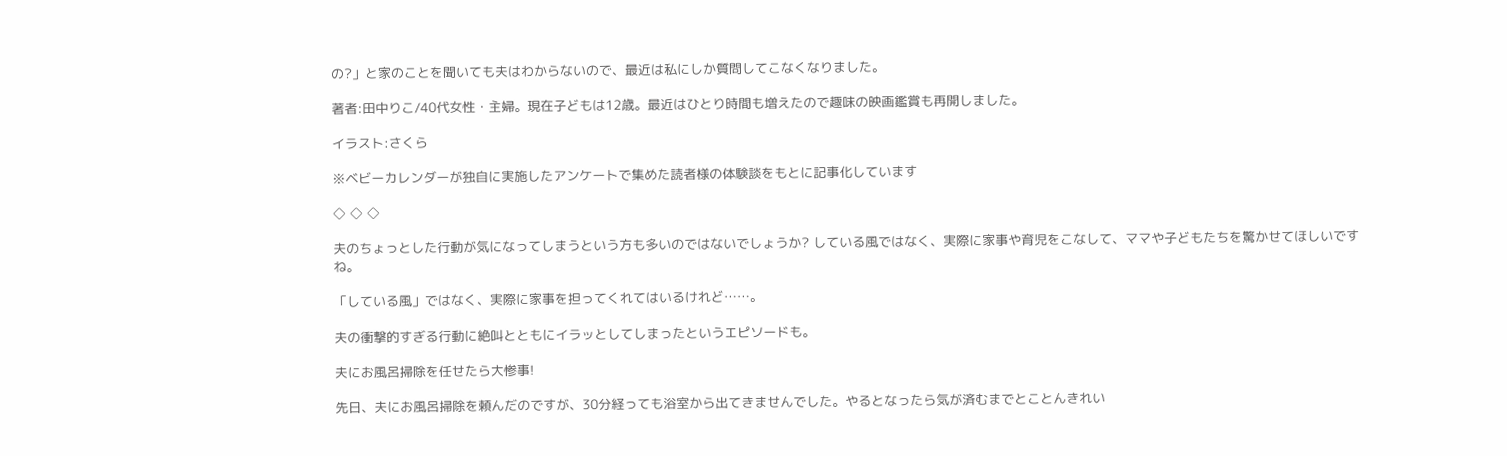の?」と家のことを聞いても夫はわからないので、最近は私にしか質問してこなくなりました。

著者:田中りこ/40代女性・主婦。現在子どもは12歳。最近はひとり時間も増えたので趣味の映画鑑賞も再開しました。

イラスト:さくら

※ベビーカレンダーが独自に実施したアンケートで集めた読者様の体験談をもとに記事化しています

◇ ◇ ◇

夫のちょっとした行動が気になってしまうという方も多いのではないでしょうか? している風ではなく、実際に家事や育児をこなして、ママや子どもたちを驚かせてほしいですね。

「している風」ではなく、実際に家事を担ってくれてはいるけれど……。

夫の衝撃的すぎる行動に絶叫とともにイラッとしてしまったというエピソードも。

夫にお風呂掃除を任せたら大惨事!

先日、夫にお風呂掃除を頼んだのですが、30分経っても浴室から出てきませんでした。やるとなったら気が済むまでとことんきれい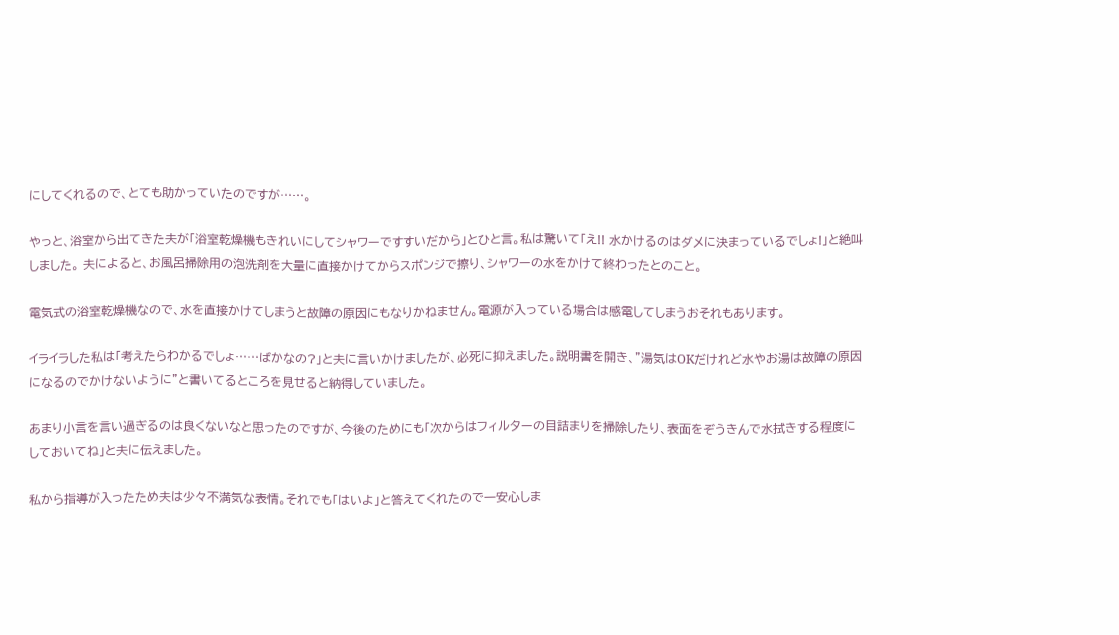にしてくれるので、とても助かっていたのですが……。

やっと、浴室から出てきた夫が「浴室乾燥機もきれいにしてシャワーですすいだから」とひと言。私は驚いて「え!! 水かけるのはダメに決まっているでしょ!」と絶叫しました。 夫によると、お風呂掃除用の泡洗剤を大量に直接かけてからスポンジで擦り、シャワーの水をかけて終わったとのこと。

電気式の浴室乾燥機なので、水を直接かけてしまうと故障の原因にもなりかねません。電源が入っている場合は感電してしまうおそれもあります。

イライラした私は「考えたらわかるでしょ……ばかなの?」と夫に言いかけましたが、必死に抑えました。説明書を開き、”湯気はOKだけれど水やお湯は故障の原因になるのでかけないように”と書いてるところを見せると納得していました。

あまり小言を言い過ぎるのは良くないなと思ったのですが、今後のためにも「次からはフィルターの目詰まりを掃除したり、表面をぞうきんで水拭きする程度にしておいてね」と夫に伝えました。

私から指導が入ったため夫は少々不満気な表情。それでも「はいよ」と答えてくれたので一安心しま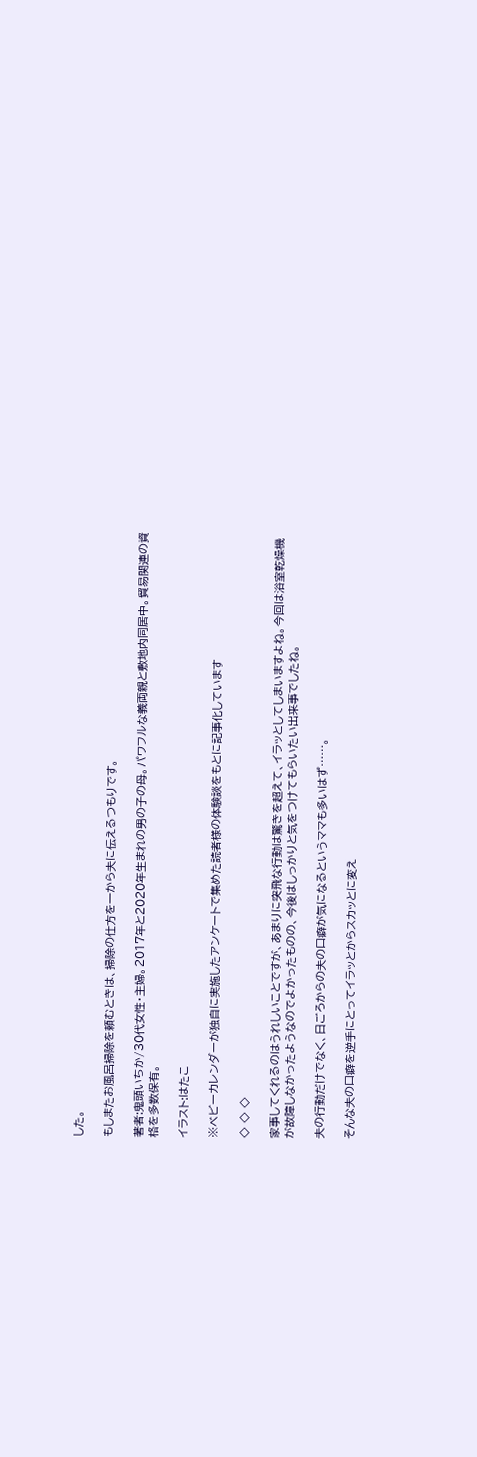した。

もしまたお風呂掃除を頼むときは、掃除の仕方を一から夫に伝えるつもりです。

著者:鬼頭いちか/30代女性・主婦。2017年と2020年生まれの男の子の母。パワフルな義両親と敷地内同居中。貿易関連の資格を多数保有。

イラスト:はたこ

※ベビーカレンダーが独自に実施したアンケートで集めた読者様の体験談をもとに記事化しています

◇ ◇ ◇

家事してくれるのはうれしいことですが、あまりに突飛な行動は驚きを超えて、イラッとしてしまいますよね。今回は浴室乾燥機が故障しなかったようなのでよかったものの、今後はしっかりと気をつけてもらいたい出来事でしたね。

夫の行動だけでなく、日ごろからの夫の口癖が気になるというママも多いはず……。

そんな夫の口癖を逆手にとってイラッとからスカッとに変え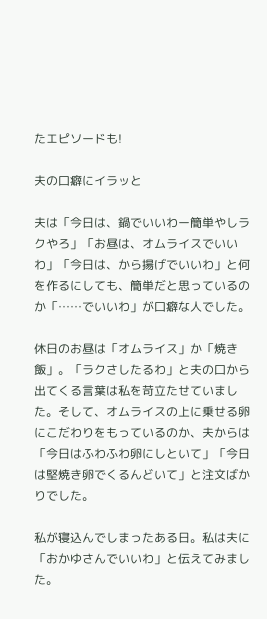たエピソードも!

夫の口癖にイラッと

夫は「今日は、鍋でいいわー簡単やしラクやろ」「お昼は、オムライスでいいわ」「今日は、から揚げでいいわ」と何を作るにしても、簡単だと思っているのか「……でいいわ」が口癖な人でした。

休日のお昼は「オムライス」か「焼き飯」。「ラクさしたるわ」と夫の口から出てくる言葉は私を苛立たせていました。そして、オムライスの上に乗せる卵にこだわりをもっているのか、夫からは「今日はふわふわ卵にしといて」「今日は堅焼き卵でくるんどいて」と注文ばかりでした。

私が寝込んでしまったある日。私は夫に「おかゆさんでいいわ」と伝えてみました。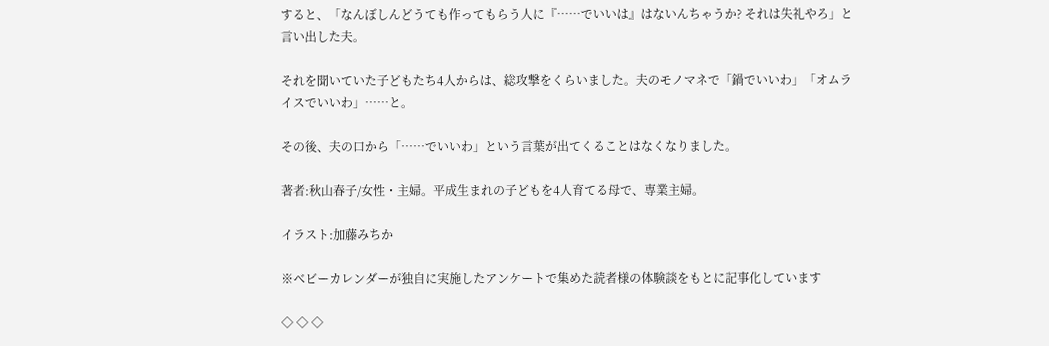すると、「なんぼしんどうても作ってもらう人に『……でいいは』はないんちゃうか? それは失礼やろ」と言い出した夫。

それを聞いていた子どもたち4人からは、総攻撃をくらいました。夫のモノマネで「鍋でいいわ」「オムライスでいいわ」……と。

その後、夫の口から「……でいいわ」という言葉が出てくることはなくなりました。

著者:秋山春子/女性・主婦。平成生まれの子どもを4人育てる母で、専業主婦。

イラスト:加藤みちか

※ベビーカレンダーが独自に実施したアンケートで集めた読者様の体験談をもとに記事化しています

◇ ◇ ◇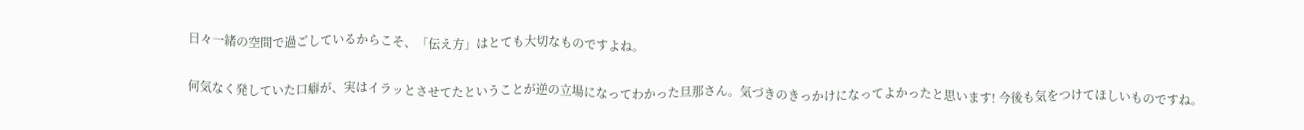日々一緒の空間で過ごしているからこそ、「伝え方」はとても大切なものですよね。

何気なく発していた口癖が、実はイラッとさせてたということが逆の立場になってわかった旦那さん。気づきのきっかけになってよかったと思います! 今後も気をつけてほしいものですね。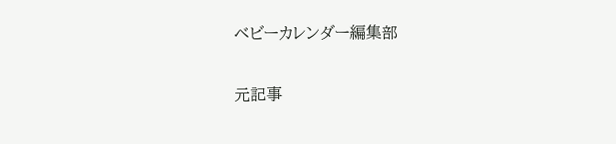ベビーカレンダー編集部

元記事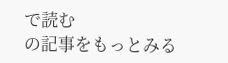で読む
の記事をもっとみる